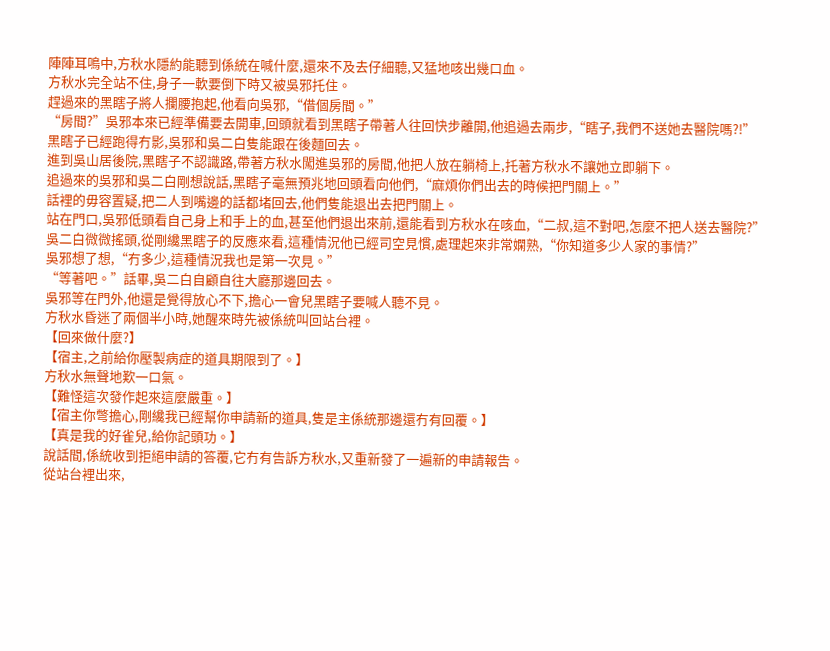陣陣耳鳴中,方秋水隱約能聽到係統在喊什麼,還來不及去仔細聽,又猛地咳出幾口血。
方秋水完全站不住,身子一軟要倒下時又被吳邪托住。
趕過來的黑瞎子將人攔腰抱起,他看向吳邪,“借個房間。”
“房間?”吳邪本來已經準備要去開車,回頭就看到黑瞎子帶著人往回快步離開,他追過去兩步,“瞎子,我們不送她去醫院嗎?!”
黑瞎子已經跑得冇影,吳邪和吳二白隻能跟在後麵回去。
進到吳山居後院,黑瞎子不認識路,帶著方秋水闖進吳邪的房間,他把人放在躺椅上,托著方秋水不讓她立即躺下。
追過來的吳邪和吳二白剛想說話,黑瞎子毫無預兆地回頭看向他們,“麻煩你們出去的時候把門關上。”
話裡的毋容置疑,把二人到嘴邊的話都堵回去,他們隻能退出去把門關上。
站在門口,吳邪低頭看自己身上和手上的血,甚至他們退出來前,還能看到方秋水在咳血,“二叔,這不對吧,怎麼不把人送去醫院?”
吳二白微微搖頭,從剛纔黑瞎子的反應來看,這種情況他已經司空見慣,處理起來非常嫻熟,“你知道多少人家的事情?”
吳邪想了想,“冇多少,這種情況我也是第一次見。”
“等著吧。”話畢,吳二白自顧自往大廳那邊回去。
吳邪等在門外,他還是覺得放心不下,擔心一會兒黑瞎子要喊人聽不見。
方秋水昏迷了兩個半小時,她醒來時先被係統叫回站台裡。
【回來做什麼?】
【宿主,之前給你壓製病症的道具期限到了。】
方秋水無聲地歎一口氣。
【難怪這次發作起來這麼嚴重。】
【宿主你彆擔心,剛纔我已經幫你申請新的道具,隻是主係統那邊還冇有回覆。】
【真是我的好雀兒,給你記頭功。】
說話間,係統收到拒絕申請的答覆,它冇有告訴方秋水,又重新發了一遍新的申請報告。
從站台裡出來,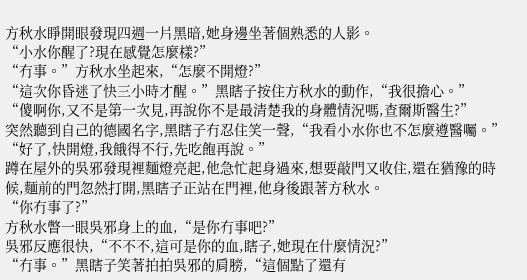方秋水睜開眼發現四週一片黑暗,她身邊坐著個熟悉的人影。
“小水你醒了?現在感覺怎麼樣?”
“冇事。”方秋水坐起來,“怎麼不開燈?”
“這次你昏迷了快三小時才醒。”黑瞎子按住方秋水的動作,“我很擔心。”
“傻啊你,又不是第一次見,再說你不是最清楚我的身體情況嗎,查爾斯醫生?”
突然聽到自己的德國名字,黑瞎子冇忍住笑一聲,“我看小水你也不怎麼遵醫囑。”
“好了,快開燈,我餓得不行,先吃飽再說。”
蹲在屋外的吳邪發現裡麵燈亮起,他急忙起身過來,想要敲門又收住,還在猶豫的時候,麵前的門忽然打開,黑瞎子正站在門裡,他身後跟著方秋水。
“你冇事了?”
方秋水瞥一眼吳邪身上的血,“是你冇事吧?”
吳邪反應很快,“不不不,這可是你的血,瞎子,她現在什麼情況?”
“冇事。”黑瞎子笑著拍拍吳邪的肩膀,“這個點了還有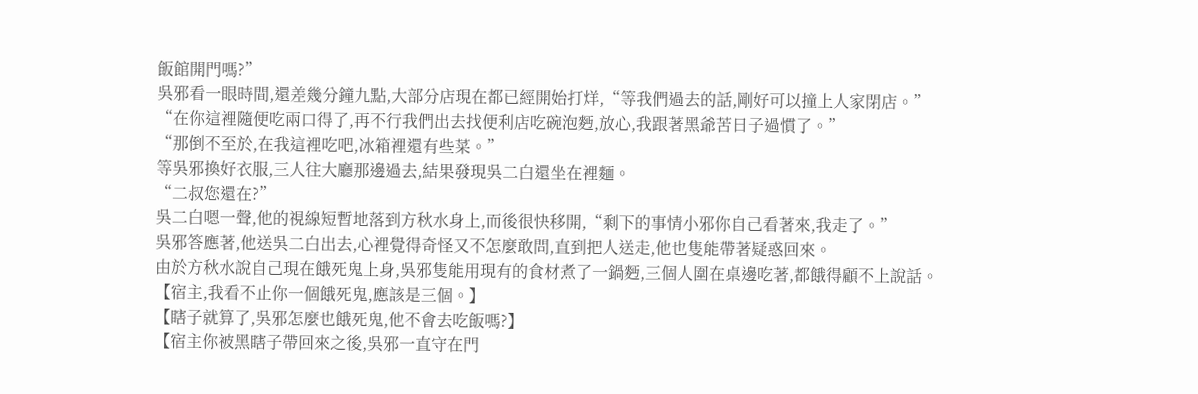飯館開門嗎?”
吳邪看一眼時間,還差幾分鐘九點,大部分店現在都已經開始打烊,“等我們過去的話,剛好可以撞上人家閉店。”
“在你這裡隨便吃兩口得了,再不行我們出去找便利店吃碗泡麪,放心,我跟著黑爺苦日子過慣了。”
“那倒不至於,在我這裡吃吧,冰箱裡還有些菜。”
等吳邪換好衣服,三人往大廳那邊過去,結果發現吳二白還坐在裡麵。
“二叔您還在?”
吳二白嗯一聲,他的視線短暫地落到方秋水身上,而後很快移開,“剩下的事情小邪你自己看著來,我走了。”
吳邪答應著,他送吳二白出去,心裡覺得奇怪又不怎麼敢問,直到把人送走,他也隻能帶著疑惑回來。
由於方秋水說自己現在餓死鬼上身,吳邪隻能用現有的食材煮了一鍋麪,三個人圍在桌邊吃著,都餓得顧不上說話。
【宿主,我看不止你一個餓死鬼,應該是三個。】
【瞎子就算了,吳邪怎麼也餓死鬼,他不會去吃飯嗎?】
【宿主你被黑瞎子帶回來之後,吳邪一直守在門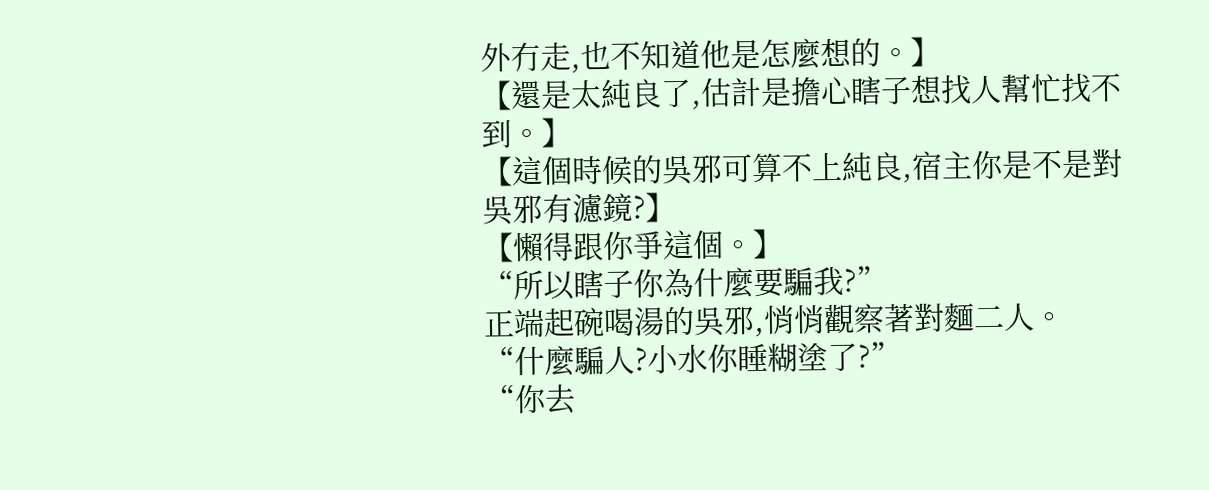外冇走,也不知道他是怎麼想的。】
【還是太純良了,估計是擔心瞎子想找人幫忙找不到。】
【這個時候的吳邪可算不上純良,宿主你是不是對吳邪有濾鏡?】
【懶得跟你爭這個。】
“所以瞎子你為什麼要騙我?”
正端起碗喝湯的吳邪,悄悄觀察著對麵二人。
“什麼騙人?小水你睡糊塗了?”
“你去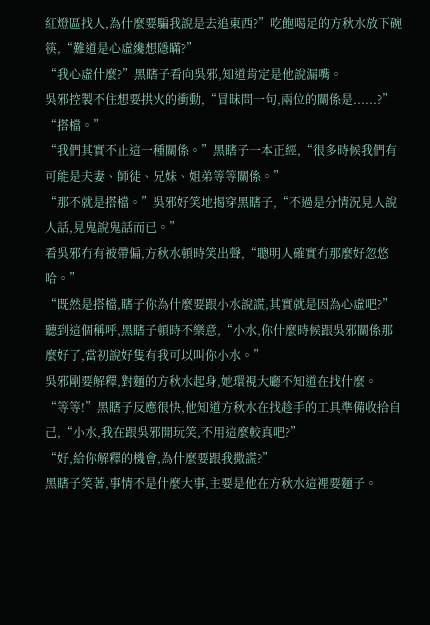紅燈區找人,為什麼要騙我說是去追東西?”吃飽喝足的方秋水放下碗筷,“難道是心虛纔想隱瞞?”
“我心虛什麼?”黑瞎子看向吳邪,知道肯定是他說漏嘴。
吳邪控製不住想要拱火的衝動,“冒昧問一句,兩位的關係是......?”
“搭檔。”
“我們其實不止這一種關係。”黑瞎子一本正經,“很多時候我們有可能是夫妻、師徒、兄妹、姐弟等等關係。”
“那不就是搭檔。”吳邪好笑地揭穿黑瞎子,“不過是分情況見人說人話,見鬼說鬼話而已。”
看吳邪冇有被帶偏,方秋水頓時笑出聲,“聰明人確實冇那麼好忽悠哈。”
“既然是搭檔,瞎子你為什麼要跟小水說謊,其實就是因為心虛吧?”
聽到這個稱呼,黑瞎子頓時不樂意,“小水,你什麼時候跟吳邪關係那麼好了,當初說好隻有我可以叫你小水。”
吳邪剛要解釋,對麵的方秋水起身,她環視大廳不知道在找什麼。
“等等!”黑瞎子反應很快,他知道方秋水在找趁手的工具準備收拾自己,“小水,我在跟吳邪開玩笑,不用這麼較真吧?”
“好,給你解釋的機會,為什麼要跟我撒謊?”
黑瞎子笑著,事情不是什麼大事,主要是他在方秋水這裡要麵子。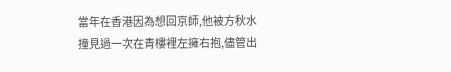當年在香港因為想回京師,他被方秋水撞見過一次在青樓裡左擁右抱,儘管出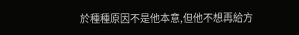於種種原因不是他本意,但他不想再給方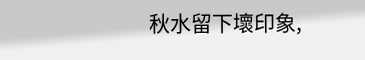秋水留下壞印象,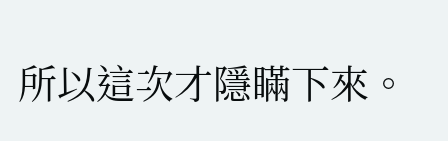所以這次才隱瞞下來。